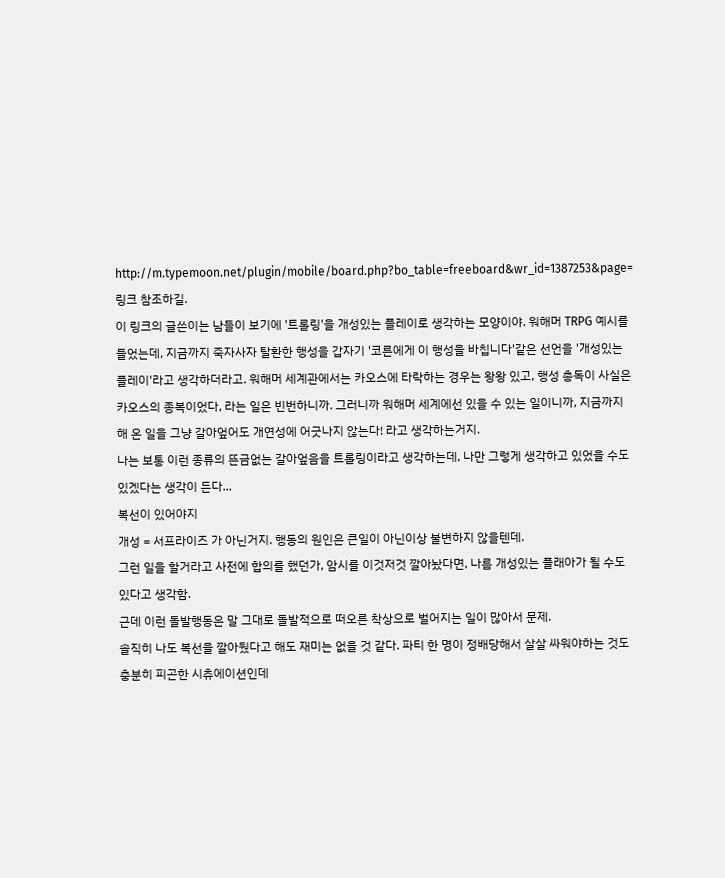http://m.typemoon.net/plugin/mobile/board.php?bo_table=freeboard&wr_id=1387253&page=
링크 참조하길.
이 링크의 글쓴이는 남들이 보기에 '트롤링'을 개성있는 플레이로 생각하는 모양이야. 워해머 TRPG 예시를 들었는데, 지금까지 죽자사자 탈환한 행성을 갑자기 '코른에게 이 행성을 바칩니다'같은 선언을 '개성있는 플레이'라고 생각하더라고. 워해머 세계관에서는 카오스에 타락하는 경우는 왕왕 있고, 행성 총독이 사실은 카오스의 종복이었다, 라는 일은 빈번하니까. 그러니까 워해머 세계에선 있을 수 있는 일이니까, 지금까지 해 온 일을 그냥 갈아엎어도 개연성에 어긋나지 않는다! 라고 생각하는거지.
나는 보통 이런 종류의 뜬금없는 갈아엎음을 트롤링이라고 생각하는데, 나만 그렇게 생각하고 있었을 수도 있겠다는 생각이 든다...
복선이 있어야지
개성 = 서프라이즈 가 아닌거지. 행동의 원인은 큰일이 아닌이상 불변하지 않을텐데.
그런 일을 할거라고 사전에 합의를 했던가, 암시를 이것저것 깔아놨다면, 나름 개성있는 플래아가 될 수도 있다고 생각함.
근데 이런 돌발행동은 말 그대로 돌발적으로 떠오른 착상으로 벌어지는 일이 많아서 문제.
솔직히 나도 복선을 깔아뒀다고 해도 재미는 없을 것 같다. 파티 한 명이 정배당해서 살살 싸워야하는 것도 충분히 피곤한 시츄에이션인데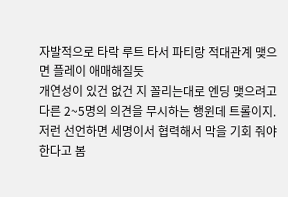자발적으로 타락 루트 타서 파티랑 적대관계 맺으면 플레이 애매해질듯
개연성이 있건 없건 지 꼴리는대로 엔딩 맺으려고 다른 2~5명의 의견을 무시하는 행윈데 트롤이지. 저런 선언하면 세명이서 협력해서 막을 기회 줘야한다고 봄